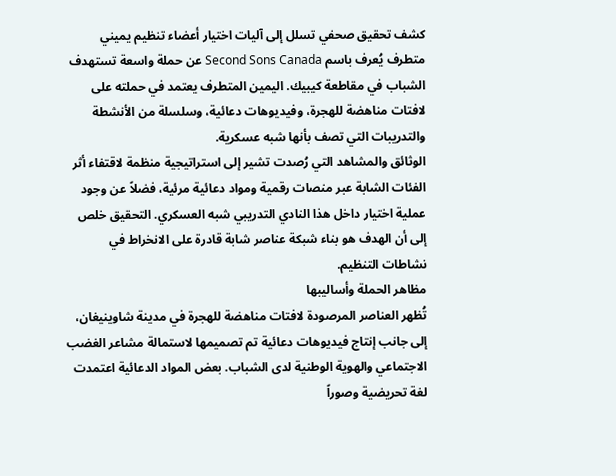كشف تحقيق صحفي تسلل إلى آليات اختيار أعضاء تنظيم يميني متطرف يُعرف باسم Second Sons Canada عن حملة واسعة تستهدف الشباب في مقاطعة كيبيك. اليمين المتطرف يعتمد في حملته على لافتات مناهضة للهجرة، وفيديوهات دعائية، وسلسلة من الأنشطة والتدريبات التي تصف بأنها شبه عسكرية.
الوثائق والمشاهد التي رُصدت تشير إلى استراتيجية منظمة لاقتفاء أثر الفئات الشابة عبر منصات رقمية ومواد دعائية مرئية، فضلاً عن وجود عملية اختيار داخل هذا النادي التدريبي شبه العسكري. التحقيق خلص إلى أن الهدف هو بناء شبكة عناصر شابة قادرة على الانخراط في نشاطات التنظيم.
مظاهر الحملة وأساليبها
تُظهر العناصر المرصودة لافتات مناهضة للهجرة في مدينة شاوينيغان، إلى جانب إنتاج فيديوهات دعائية تم تصميمها لاستمالة مشاعر الغضب الاجتماعي والهوية الوطنية لدى الشباب. بعض المواد الدعائية اعتمدت لغة تحريضية وصوراً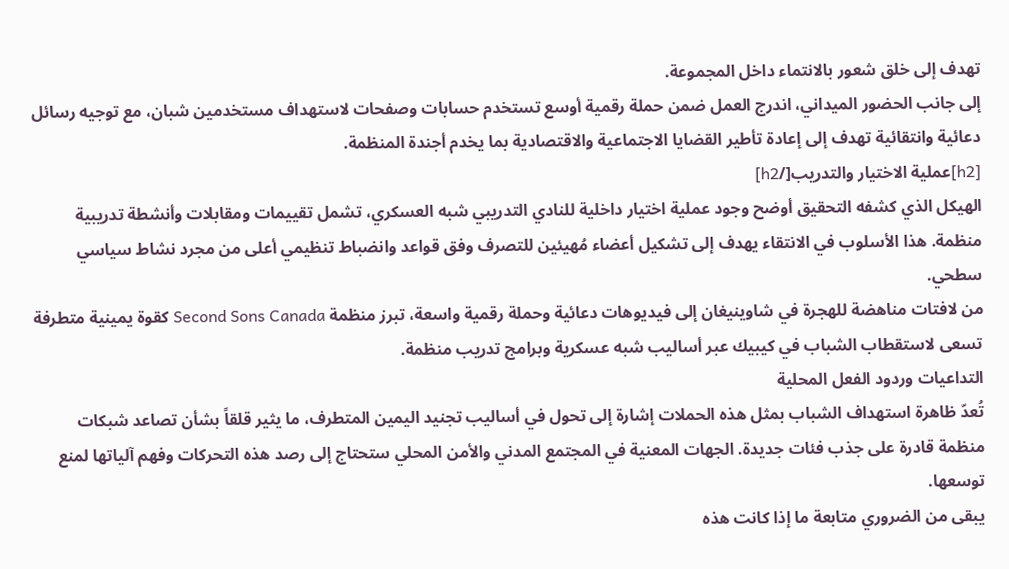تهدف إلى خلق شعور بالانتماء داخل المجموعة.
إلى جانب الحضور الميداني، اندرج العمل ضمن حملة رقمية أوسع تستخدم حسابات وصفحات لاستهداف مستخدمين شبان، مع توجيه رسائل دعائية وانتقائية تهدف إلى إعادة تأطير القضايا الاجتماعية والاقتصادية بما يخدم أجندة المنظمة.
[h2]عملية الاختيار والتدريب[/h2]
الهيكل الذي كشفه التحقيق أوضح وجود عملية اختيار داخلية للنادي التدريبي شبه العسكري، تشمل تقييمات ومقابلات وأنشطة تدريبية منظمة. هذا الأسلوب في الانتقاء يهدف إلى تشكيل أعضاء مُهيئين للتصرف وفق قواعد وانضباط تنظيمي أعلى من مجرد نشاط سياسي سطحي.
من لافتات مناهضة للهجرة في شاوينيغان إلى فيديوهات دعائية وحملة رقمية واسعة، تبرز منظمة Second Sons Canada كقوة يمينية متطرفة تسعى لاستقطاب الشباب في كيبيك عبر أساليب شبه عسكرية وبرامج تدريب منظمة.
التداعيات وردود الفعل المحلية
تُعدّ ظاهرة استهداف الشباب بمثل هذه الحملات إشارة إلى تحول في أساليب تجنيد اليمين المتطرف، ما يثير قلقاً بشأن تصاعد شبكات منظمة قادرة على جذب فئات جديدة. الجهات المعنية في المجتمع المدني والأمن المحلي ستحتاج إلى رصد هذه التحركات وفهم آلياتها لمنع توسعها.
يبقى من الضروري متابعة ما إذا كانت هذه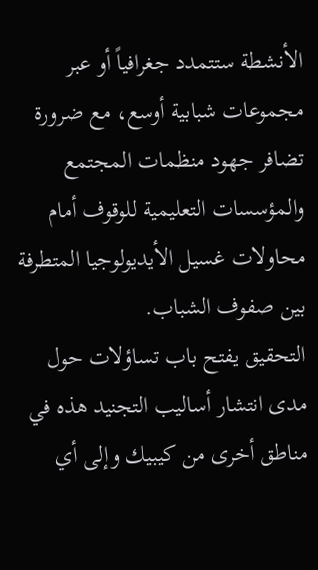الأنشطة ستتمدد جغرافياً أو عبر مجموعات شبابية أوسع، مع ضرورة تضافر جهود منظمات المجتمع والمؤسسات التعليمية للوقوف أمام محاولات غسيل الأيديولوجيا المتطرفة بين صفوف الشباب.
التحقيق يفتح باب تساؤلات حول مدى انتشار أساليب التجنيد هذه في مناطق أخرى من كيبيك وإلى أي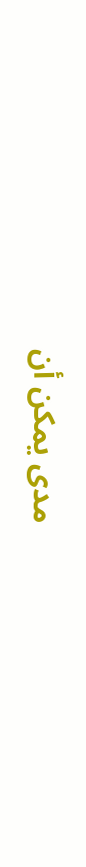مدى يمكن أن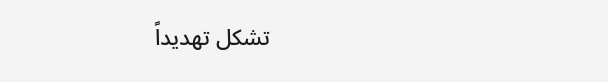تشكل تهديداً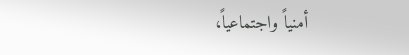أمنياً واجتماعياً،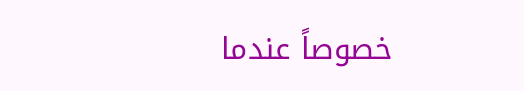خصوصاً عندما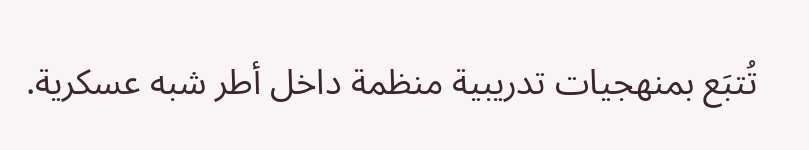تُتبَع بمنهجيات تدريبية منظمة داخل أطر شبه عسكرية.